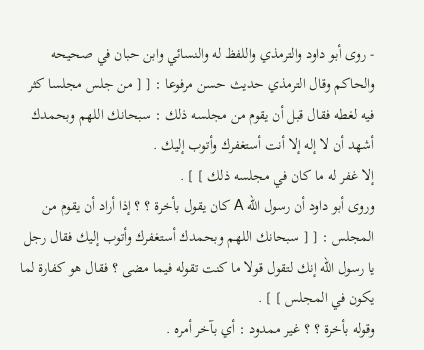- روى أبو داود والترمذي واللفظ له والنسائي وابن حبان في صحيحه والحاكم وقال الترمذي حديث حسن مرفوعا : [ [ من جلس مجلسا كثر فيه لغطه فقال قبل أن يقوم من مجلسه ذلك : سبحانك اللهم وبحمدك أشهد أن لا إله إلا أنت أستغفرك وأتوب إليك .
إلا غفر له ما كان في مجلسه ذلك ] ] .
وروى أبو داود أن رسول الله A كان يقول بأخرة ؟ ؟ إذا أراد أن يقوم من المجلس : [ [ سبحانك اللهم وبحمدك أستغفرك وأتوب إليك فقال رجل يا رسول الله إنك لتقول قولا ما كنت تقوله فيما مضى ؟ فقال هو كفارة لما يكون في المجلس ] ] .
وقوله بأخرة ؟ ؟ غير ممدود : أي بآخر أمره .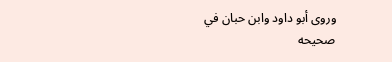وروى أبو داود وابن حبان في صحيحه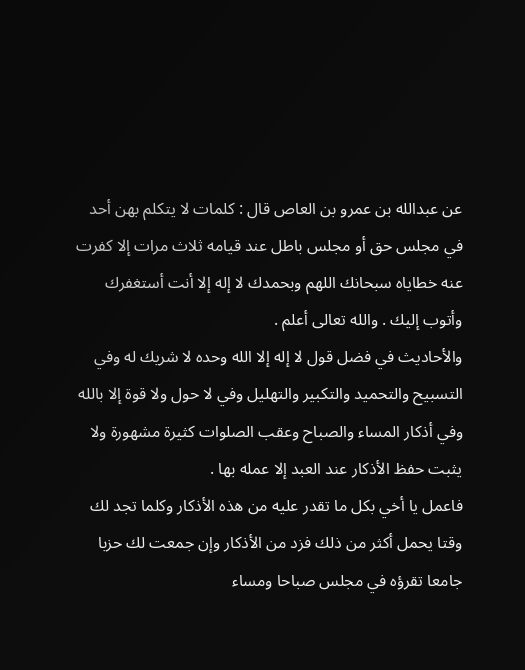عن عبدالله بن عمرو بن العاص قال : كلمات لا يتكلم بهن أحد في مجلس حق أو مجلس باطل عند قيامه ثلاث مرات إلا كفرت عنه خطاياه سبحانك اللهم وبحمدك لا إله إلا أنت أستغفرك وأتوب إليك . والله تعالى أعلم .
والأحاديث في فضل قول لا إله إلا الله وحده لا شريك له وفي التسبيح والتحميد والتكبير والتهليل وفي لا حول ولا قوة إلا بالله وفي أذكار المساء والصباح وعقب الصلوات كثيرة مشهورة ولا يثبت حفظ الأذكار عند العبد إلا عمله بها .
فاعمل يا أخي بكل ما تقدر عليه من هذه الأذكار وكلما تجد لك وقتا يحمل أكثر من ذلك فزد من الأذكار وإن جمعت لك حزبا جامعا تقرؤه في مجلس صباحا ومساء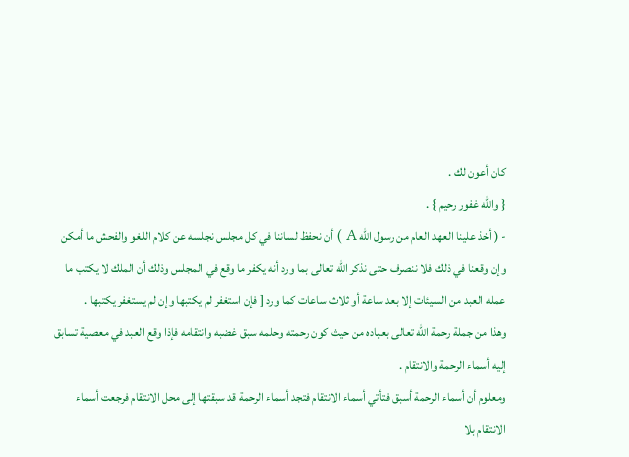كان أعون لك .
{ والله غفور رحيم } .
- ( أخذ علينا العهد العام من رسول الله A ) أن نحفظ لساننا في كل مجلس نجلسه عن كلام اللغو والفحش ما أمكن وإن وقعنا في ذلك فلا ننصرف حتى نذكر الله تعالى بما ورد أنه يكفر ما وقع في المجلس وذلك أن الملك لا يكتب ما عمله العبد من السيئات إلا بعد ساعة أو ثلاث ساعات كما ورد [ فإن استغفر لم يكتبها وإن لم يستغفر يكتبها .
وهذا من جملة رحمة الله تعالى بعباده من حيث كون رحمته وحلمه سبق غضبه وانتقامه فإذا وقع العبد في معصية تسابق إليه أسماء الرحمة والانتقام .
ومعلوم أن أسماء الرحمة أسبق فتأتي أسماء الانتقام فتجد أسماء الرحمة قد سبقتها إلى محل الانتقام فرجعت أسماء الانتقام بلا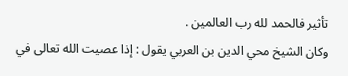تأثير فالحمد لله رب العالمين .
وكان الشيخ محي الدين بن العربي يقول : إذا عصيت الله تعالى في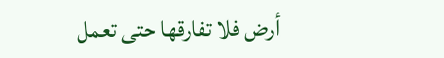أرض فلا تفارقها حتى تعمل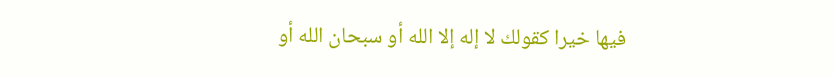فيها خيرا كقولك لا إله إلا الله أو سبحان الله أو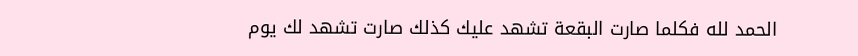الحمد لله فكلما صارت البقعة تشهد عليك كذلك صارت تشهد لك يوم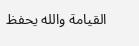القيامة والله يحفظ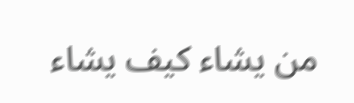من يشاء كيف يشاء